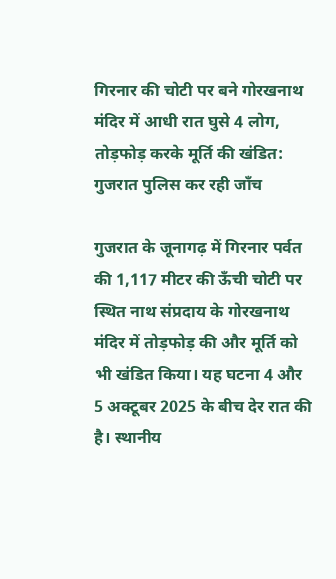गिरनार की चोटी पर बने गोरखनाथ मंदिर में आधी रात घुसे 4 लोग, तोड़फोड़ करके मूर्ति की खंडित: गुजरात पुलिस कर रही जाँच

गुजरात के जूनागढ़ में गिरनार पर्वत की 1,117 मीटर की ऊँची चोटी पर स्थित नाथ संप्रदाय के गोरखनाथ मंदिर में तोड़फोड़ की और मूर्ति को भी खंडित किया। यह घटना 4 और 5 अक्टूबर 2025 के बीच देर रात की है। स्थानीय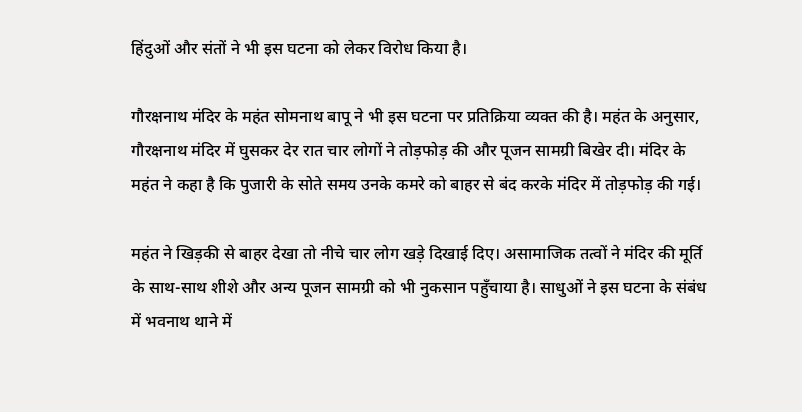हिंदुओं और संतों ने भी इस घटना को लेकर विरोध किया है।

गौरक्षनाथ मंदिर के महंत सोमनाथ बापू ने भी इस घटना पर प्रतिक्रिया व्यक्त की है। महंत के अनुसार, गौरक्षनाथ मंदिर में घुसकर देर रात चार लोगों ने तोड़फोड़ की और पूजन सामग्री बिखेर दी। मंदिर के महंत ने कहा है कि पुजारी के सोते समय उनके कमरे को बाहर से बंद करके मंदिर में तोड़फोड़ की गई।

महंत ने खिड़की से बाहर देखा तो नीचे चार लोग खड़े दिखाई दिए। असामाजिक तत्वों ने मंदिर की मूर्ति के साथ-साथ शीशे और अन्य पूजन सामग्री को भी नुकसान पहुँचाया है। साधुओं ने इस घटना के संबंध में भवनाथ थाने में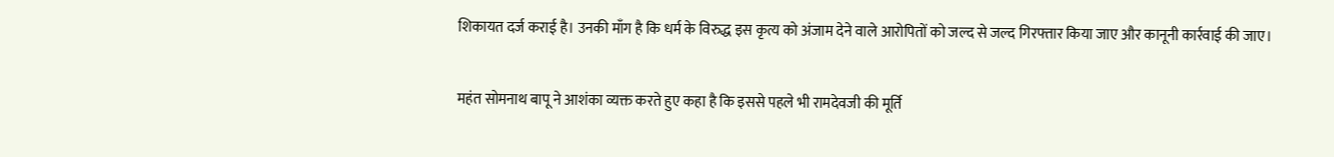शिकायत दर्ज कराई है। उनकी माँग है कि धर्म के विरुद्ध इस कृत्य को अंजाम देने वाले आरोपितों को जल्द से जल्द गिरफ्तार किया जाए और कानूनी कार्रवाई की जाए।

महंत सोमनाथ बापू ने आशंका व्यक्त करते हुए कहा है कि इससे पहले भी रामदेवजी की मूर्ति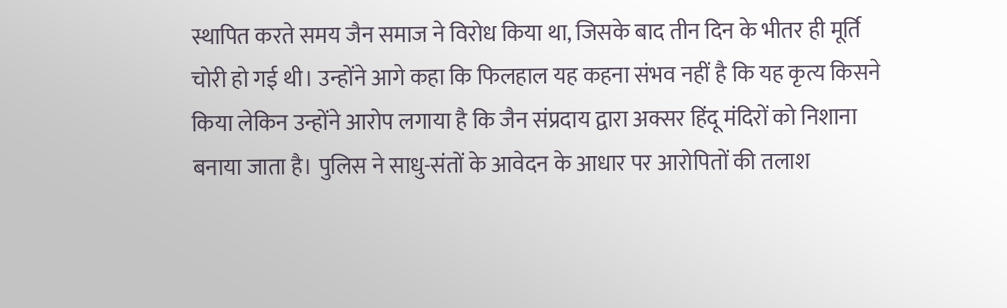स्थापित करते समय जैन समाज ने विरोध किया था, जिसके बाद तीन दिन के भीतर ही मूर्ति चोरी हो गई थी। उन्होंने आगे कहा कि फिलहाल यह कहना संभव नहीं है कि यह कृत्य किसने किया लेकिन उन्होंने आरोप लगाया है कि जैन संप्रदाय द्वारा अक्सर हिंदू मंदिरों को निशाना बनाया जाता है। पुलिस ने साधु-संतों के आवेदन के आधार पर आरोपितों की तलाश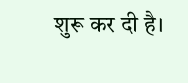शुरू कर दी है।